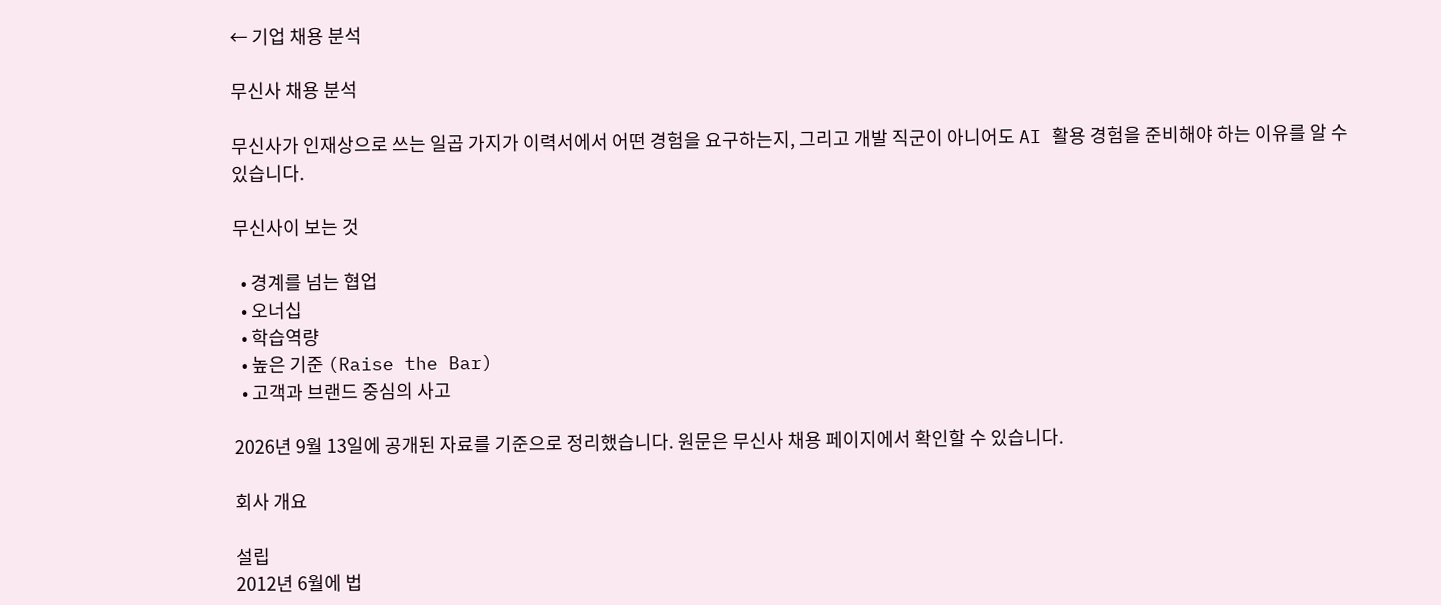← 기업 채용 분석

무신사 채용 분석

무신사가 인재상으로 쓰는 일곱 가지가 이력서에서 어떤 경험을 요구하는지, 그리고 개발 직군이 아니어도 AI 활용 경험을 준비해야 하는 이유를 알 수 있습니다.

무신사이 보는 것

  • 경계를 넘는 협업
  • 오너십
  • 학습역량
  • 높은 기준 (Raise the Bar)
  • 고객과 브랜드 중심의 사고

2026년 9월 13일에 공개된 자료를 기준으로 정리했습니다. 원문은 무신사 채용 페이지에서 확인할 수 있습니다.

회사 개요

설립
2012년 6월에 법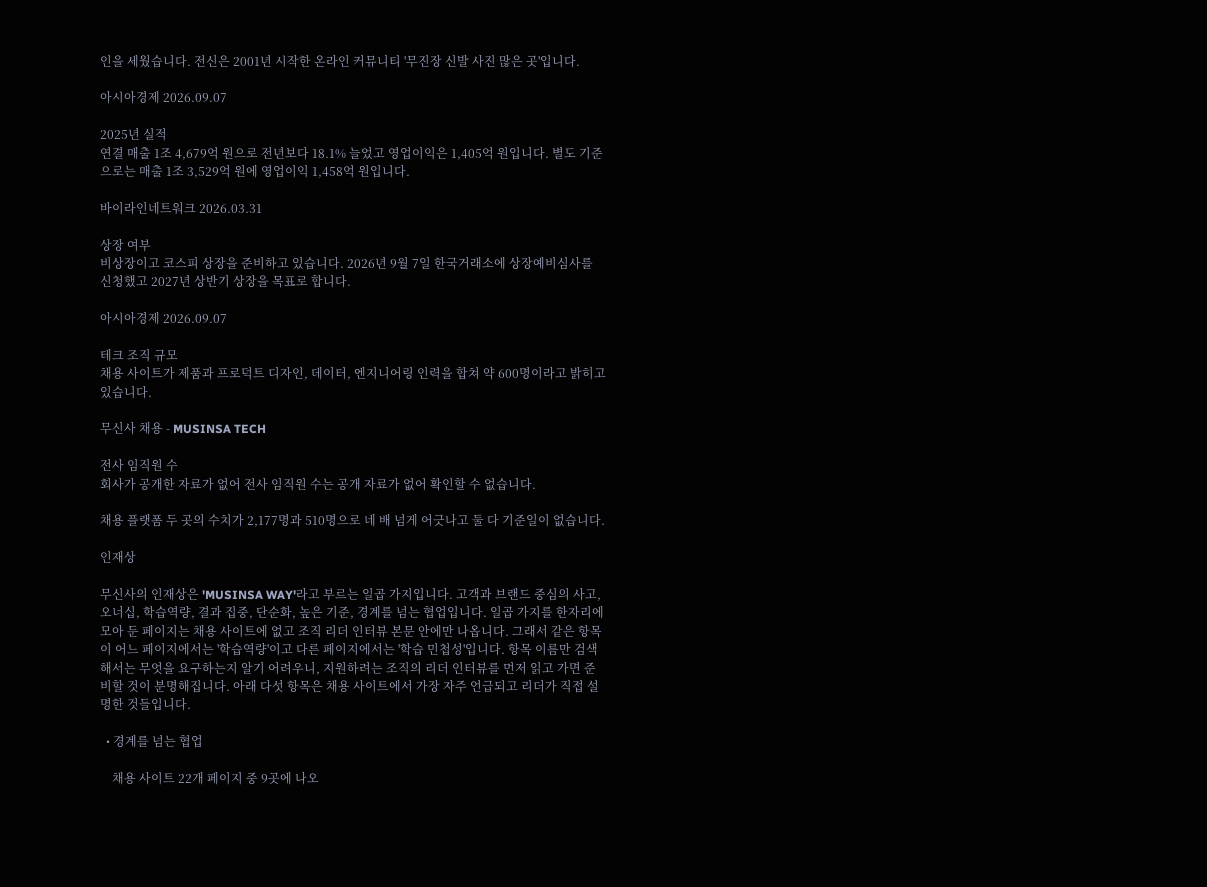인을 세웠습니다. 전신은 2001년 시작한 온라인 커뮤니티 '무진장 신발 사진 많은 곳'입니다.

아시아경제 2026.09.07

2025년 실적
연결 매출 1조 4,679억 원으로 전년보다 18.1% 늘었고 영업이익은 1,405억 원입니다. 별도 기준으로는 매출 1조 3,529억 원에 영업이익 1,458억 원입니다.

바이라인네트워크 2026.03.31

상장 여부
비상장이고 코스피 상장을 준비하고 있습니다. 2026년 9월 7일 한국거래소에 상장예비심사를 신청했고 2027년 상반기 상장을 목표로 합니다.

아시아경제 2026.09.07

테크 조직 규모
채용 사이트가 제품과 프로덕트 디자인, 데이터, 엔지니어링 인력을 합쳐 약 600명이라고 밝히고 있습니다.

무신사 채용 - MUSINSA TECH

전사 임직원 수
회사가 공개한 자료가 없어 전사 임직원 수는 공개 자료가 없어 확인할 수 없습니다.

채용 플랫폼 두 곳의 수치가 2,177명과 510명으로 네 배 넘게 어긋나고 둘 다 기준일이 없습니다.

인재상

무신사의 인재상은 'MUSINSA WAY'라고 부르는 일곱 가지입니다. 고객과 브랜드 중심의 사고, 오너십, 학습역량, 결과 집중, 단순화, 높은 기준, 경계를 넘는 협업입니다. 일곱 가지를 한자리에 모아 둔 페이지는 채용 사이트에 없고 조직 리더 인터뷰 본문 안에만 나옵니다. 그래서 같은 항목이 어느 페이지에서는 '학습역량'이고 다른 페이지에서는 '학습 민첩성'입니다. 항목 이름만 검색해서는 무엇을 요구하는지 알기 어려우니, 지원하려는 조직의 리더 인터뷰를 먼저 읽고 가면 준비할 것이 분명해집니다. 아래 다섯 항목은 채용 사이트에서 가장 자주 언급되고 리더가 직접 설명한 것들입니다.

  • 경계를 넘는 협업

    채용 사이트 22개 페이지 중 9곳에 나오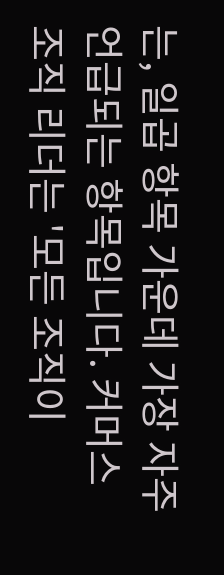는, 일곱 항목 가운데 가장 자주 언급되는 항목입니다. 커머스 조직 리더는 '모든 조직이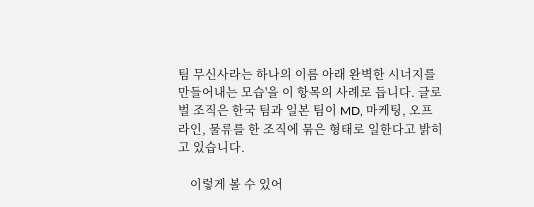팀 무신사라는 하나의 이름 아래 완벽한 시너지를 만들어내는 모습'을 이 항목의 사례로 듭니다. 글로벌 조직은 한국 팀과 일본 팀이 MD, 마케팅, 오프라인, 물류를 한 조직에 묶은 형태로 일한다고 밝히고 있습니다.

    이렇게 볼 수 있어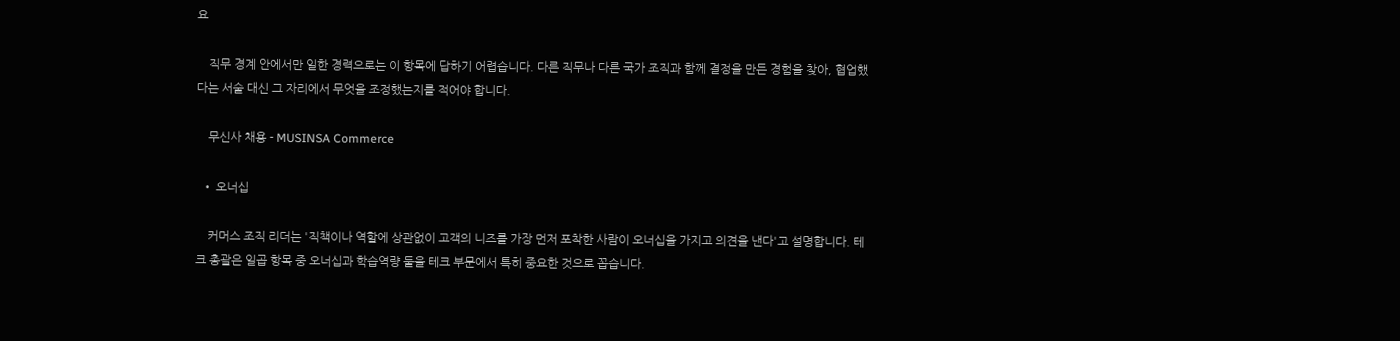요

    직무 경계 안에서만 일한 경력으로는 이 항목에 답하기 어렵습니다. 다른 직무나 다른 국가 조직과 함께 결정을 만든 경험을 찾아, 협업했다는 서술 대신 그 자리에서 무엇을 조정했는지를 적어야 합니다.

    무신사 채용 - MUSINSA Commerce

  • 오너십

    커머스 조직 리더는 '직책이나 역할에 상관없이 고객의 니즈를 가장 먼저 포착한 사람이 오너십을 가지고 의견을 낸다'고 설명합니다. 테크 총괄은 일곱 항목 중 오너십과 학습역량 둘을 테크 부문에서 특히 중요한 것으로 꼽습니다.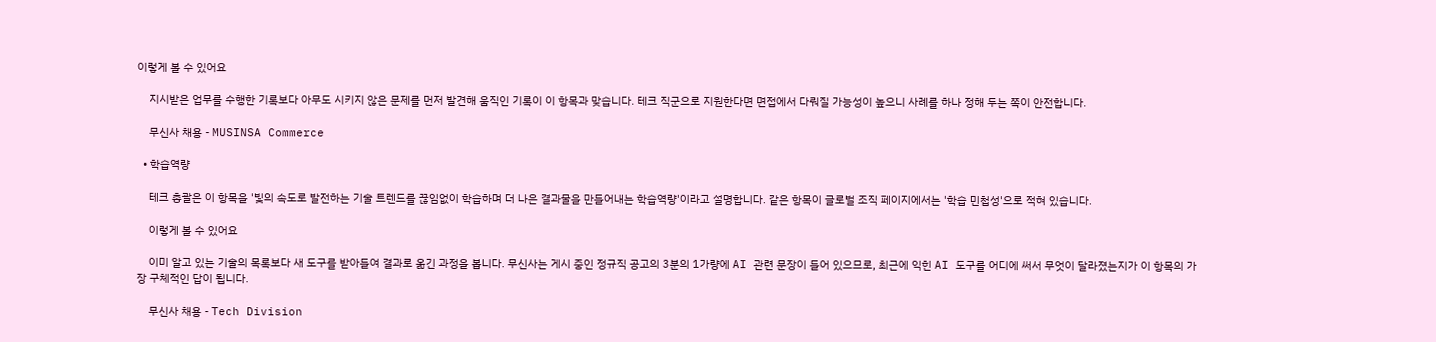이렇게 볼 수 있어요

    지시받은 업무를 수행한 기록보다 아무도 시키지 않은 문제를 먼저 발견해 움직인 기록이 이 항목과 맞습니다. 테크 직군으로 지원한다면 면접에서 다뤄질 가능성이 높으니 사례를 하나 정해 두는 쪽이 안전합니다.

    무신사 채용 - MUSINSA Commerce

  • 학습역량

    테크 총괄은 이 항목을 '빛의 속도로 발전하는 기술 트렌드를 끊임없이 학습하며 더 나은 결과물을 만들어내는 학습역량'이라고 설명합니다. 같은 항목이 글로벌 조직 페이지에서는 '학습 민첩성'으로 적혀 있습니다.

    이렇게 볼 수 있어요

    이미 알고 있는 기술의 목록보다 새 도구를 받아들여 결과로 옮긴 과정을 봅니다. 무신사는 게시 중인 정규직 공고의 3분의 1가량에 AI 관련 문장이 들어 있으므로, 최근에 익힌 AI 도구를 어디에 써서 무엇이 달라졌는지가 이 항목의 가장 구체적인 답이 됩니다.

    무신사 채용 - Tech Division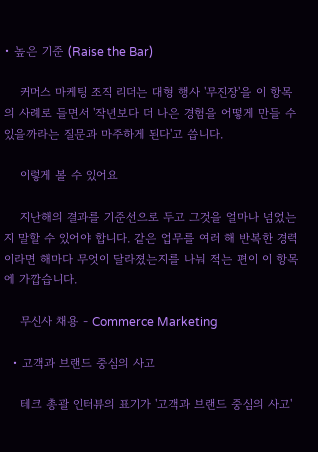• 높은 기준 (Raise the Bar)

    커머스 마케팅 조직 리더는 대형 행사 '무진장'을 이 항목의 사례로 들면서 '작년보다 더 나은 경험을 어떻게 만들 수 있을까라는 질문과 마주하게 된다'고 씁니다.

    이렇게 볼 수 있어요

    지난해의 결과를 기준선으로 두고 그것을 얼마나 넘었는지 말할 수 있어야 합니다. 같은 업무를 여러 해 반복한 경력이라면 해마다 무엇이 달라졌는지를 나눠 적는 편이 이 항목에 가깝습니다.

    무신사 채용 - Commerce Marketing

  • 고객과 브랜드 중심의 사고

    테크 총괄 인터뷰의 표기가 '고객과 브랜드 중심의 사고'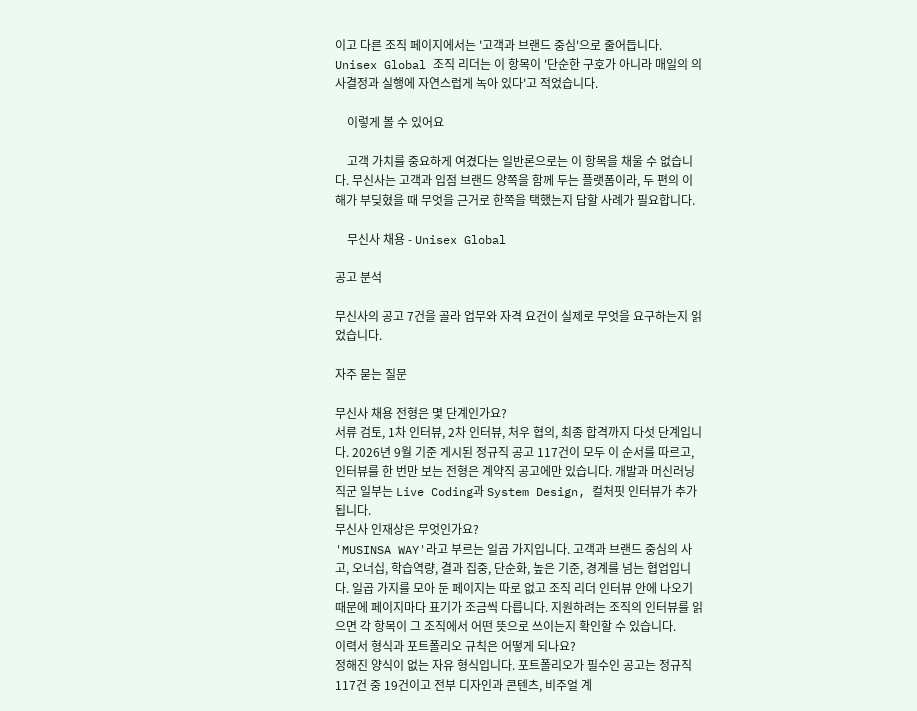이고 다른 조직 페이지에서는 '고객과 브랜드 중심'으로 줄어듭니다. Unisex Global 조직 리더는 이 항목이 '단순한 구호가 아니라 매일의 의사결정과 실행에 자연스럽게 녹아 있다'고 적었습니다.

    이렇게 볼 수 있어요

    고객 가치를 중요하게 여겼다는 일반론으로는 이 항목을 채울 수 없습니다. 무신사는 고객과 입점 브랜드 양쪽을 함께 두는 플랫폼이라, 두 편의 이해가 부딪혔을 때 무엇을 근거로 한쪽을 택했는지 답할 사례가 필요합니다.

    무신사 채용 - Unisex Global

공고 분석

무신사의 공고 7건을 골라 업무와 자격 요건이 실제로 무엇을 요구하는지 읽었습니다.

자주 묻는 질문

무신사 채용 전형은 몇 단계인가요?
서류 검토, 1차 인터뷰, 2차 인터뷰, 처우 협의, 최종 합격까지 다섯 단계입니다. 2026년 9월 기준 게시된 정규직 공고 117건이 모두 이 순서를 따르고, 인터뷰를 한 번만 보는 전형은 계약직 공고에만 있습니다. 개발과 머신러닝 직군 일부는 Live Coding과 System Design, 컬처핏 인터뷰가 추가됩니다.
무신사 인재상은 무엇인가요?
'MUSINSA WAY'라고 부르는 일곱 가지입니다. 고객과 브랜드 중심의 사고, 오너십, 학습역량, 결과 집중, 단순화, 높은 기준, 경계를 넘는 협업입니다. 일곱 가지를 모아 둔 페이지는 따로 없고 조직 리더 인터뷰 안에 나오기 때문에 페이지마다 표기가 조금씩 다릅니다. 지원하려는 조직의 인터뷰를 읽으면 각 항목이 그 조직에서 어떤 뜻으로 쓰이는지 확인할 수 있습니다.
이력서 형식과 포트폴리오 규칙은 어떻게 되나요?
정해진 양식이 없는 자유 형식입니다. 포트폴리오가 필수인 공고는 정규직 117건 중 19건이고 전부 디자인과 콘텐츠, 비주얼 계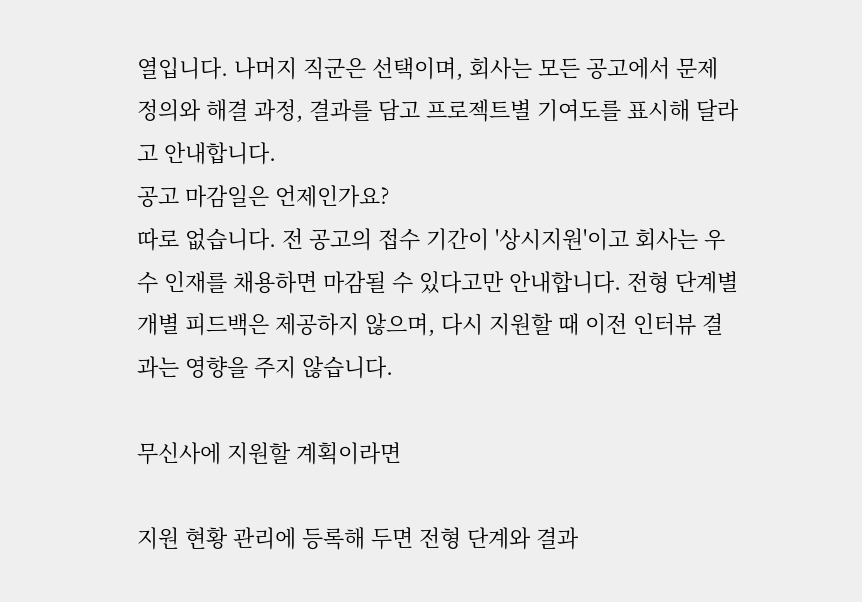열입니다. 나머지 직군은 선택이며, 회사는 모든 공고에서 문제 정의와 해결 과정, 결과를 담고 프로젝트별 기여도를 표시해 달라고 안내합니다.
공고 마감일은 언제인가요?
따로 없습니다. 전 공고의 접수 기간이 '상시지원'이고 회사는 우수 인재를 채용하면 마감될 수 있다고만 안내합니다. 전형 단계별 개별 피드백은 제공하지 않으며, 다시 지원할 때 이전 인터뷰 결과는 영향을 주지 않습니다.

무신사에 지원할 계획이라면

지원 현황 관리에 등록해 두면 전형 단계와 결과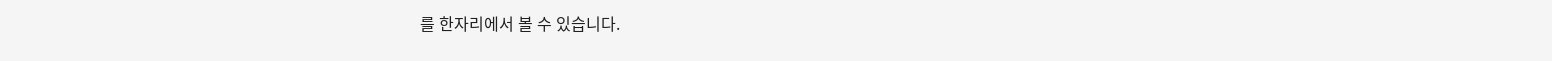를 한자리에서 볼 수 있습니다.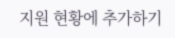지원 현황에 추가하기